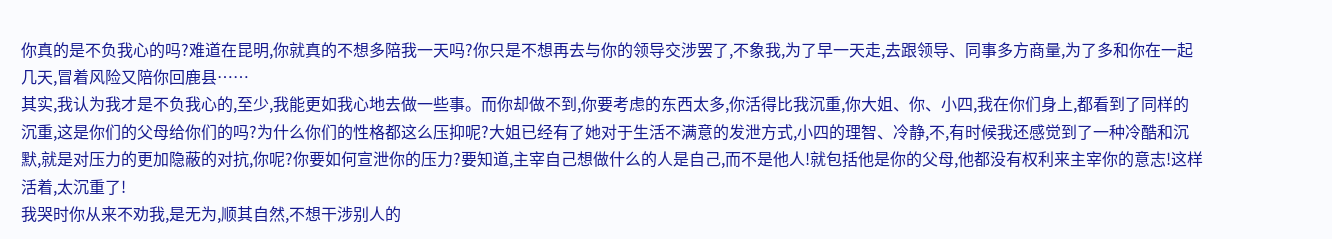你真的是不负我心的吗?难道在昆明,你就真的不想多陪我一天吗?你只是不想再去与你的领导交涉罢了,不象我,为了早一天走,去跟领导、同事多方商量,为了多和你在一起几天,冒着风险又陪你回鹿县……
其实,我认为我才是不负我心的,至少,我能更如我心地去做一些事。而你却做不到,你要考虑的东西太多,你活得比我沉重,你大姐、你、小四,我在你们身上,都看到了同样的沉重,这是你们的父母给你们的吗?为什么你们的性格都这么压抑呢?大姐已经有了她对于生活不满意的发泄方式,小四的理智、冷静,不,有时候我还感觉到了一种冷酷和沉默,就是对压力的更加隐蔽的对抗,你呢?你要如何宣泄你的压力?要知道,主宰自己想做什么的人是自己,而不是他人!就包括他是你的父母,他都没有权利来主宰你的意志!这样活着,太沉重了!
我哭时你从来不劝我,是无为,顺其自然,不想干涉别人的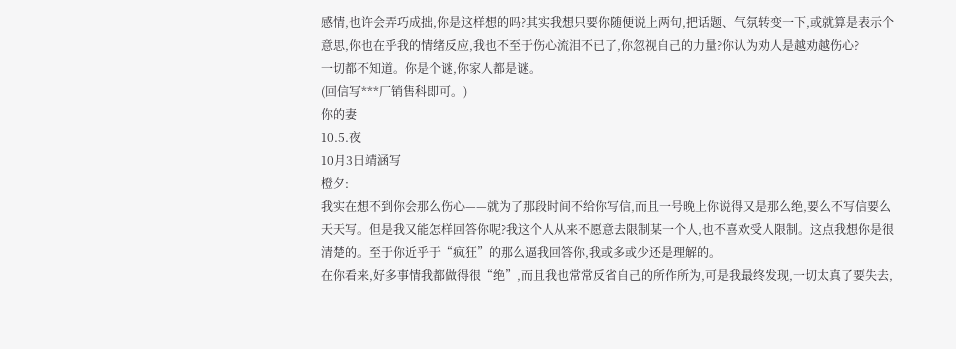感情,也许会弄巧成拙,你是这样想的吗?其实我想只要你随便说上两句,把话题、气氛转变一下,或就算是表示个意思,你也在乎我的情绪反应,我也不至于伤心流泪不已了,你忽视自己的力量?你认为劝人是越劝越伤心?
一切都不知道。你是个谜,你家人都是谜。
(回信写***厂销售科即可。)
你的妻
10.5.夜
10月3日靖涵写
橙夕:
我实在想不到你会那么伤心——就为了那段时间不给你写信,而且一号晚上你说得又是那么绝,要么不写信要么天天写。但是我又能怎样回答你呢?我这个人从来不愿意去限制某一个人,也不喜欢受人限制。这点我想你是很清楚的。至于你近乎于“疯狂”的那么逼我回答你,我或多或少还是理解的。
在你看来,好多事情我都做得很“绝”,而且我也常常反省自己的所作所为,可是我最终发现,一切太真了要失去,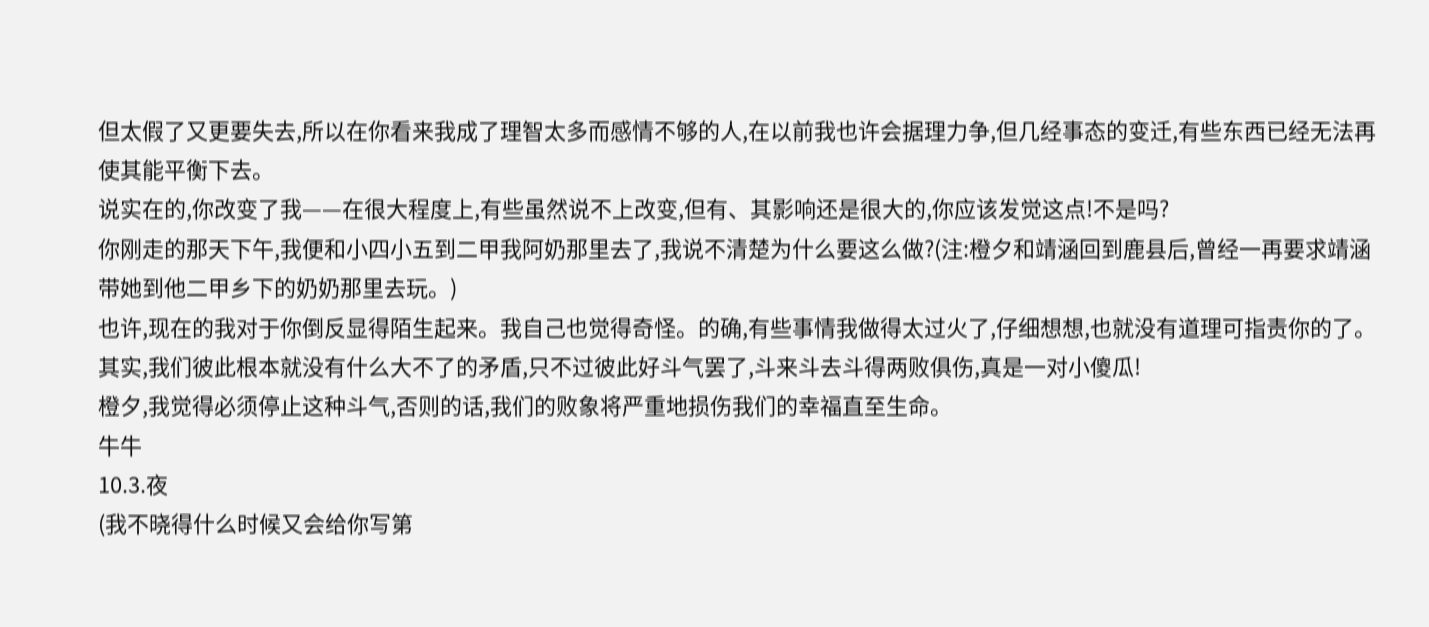但太假了又更要失去,所以在你看来我成了理智太多而感情不够的人,在以前我也许会据理力争,但几经事态的变迁,有些东西已经无法再使其能平衡下去。
说实在的,你改变了我——在很大程度上,有些虽然说不上改变,但有、其影响还是很大的,你应该发觉这点!不是吗?
你刚走的那天下午,我便和小四小五到二甲我阿奶那里去了,我说不清楚为什么要这么做?(注:橙夕和靖涵回到鹿县后,曾经一再要求靖涵带她到他二甲乡下的奶奶那里去玩。)
也许,现在的我对于你倒反显得陌生起来。我自己也觉得奇怪。的确,有些事情我做得太过火了,仔细想想,也就没有道理可指责你的了。
其实,我们彼此根本就没有什么大不了的矛盾,只不过彼此好斗气罢了,斗来斗去斗得两败俱伤,真是一对小傻瓜!
橙夕,我觉得必须停止这种斗气,否则的话,我们的败象将严重地损伤我们的幸福直至生命。
牛牛
10.3.夜
(我不晓得什么时候又会给你写第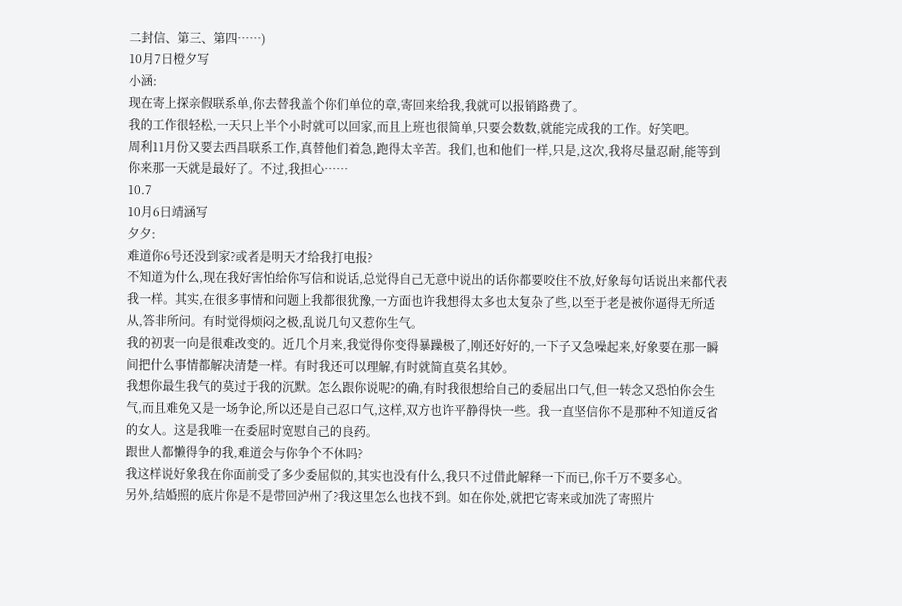二封信、第三、第四……)
10月7日橙夕写
小涵:
现在寄上探亲假联系单,你去替我盖个你们单位的章,寄回来给我,我就可以报销路费了。
我的工作很轻松,一天只上半个小时就可以回家,而且上班也很简单,只要会数数,就能完成我的工作。好笑吧。
周利11月份又要去西昌联系工作,真替他们着急,跑得太辛苦。我们,也和他们一样,只是,这次,我将尽量忍耐,能等到你来那一天就是最好了。不过,我担心……
10.7
10月6日靖涵写
夕夕:
难道你6号还没到家?或者是明天才给我打电报?
不知道为什么,现在我好害怕给你写信和说话,总觉得自己无意中说出的话你都要咬住不放,好象每句话说出来都代表我一样。其实,在很多事情和问题上我都很犹豫,一方面也许我想得太多也太复杂了些,以至于老是被你逼得无所适从,答非所问。有时觉得烦闷之极,乱说几句又惹你生气。
我的初衷一向是很难改变的。近几个月来,我觉得你变得暴躁极了,刚还好好的,一下子又急噪起来,好象要在那一瞬间把什么事情都解决清楚一样。有时我还可以理解,有时就简直莫名其妙。
我想你最生我气的莫过于我的沉默。怎么跟你说呢?的确,有时我很想给自己的委屈出口气,但一转念又恐怕你会生气,而且难免又是一场争论,所以还是自己忍口气,这样,双方也许平静得快一些。我一直坚信你不是那种不知道反省的女人。这是我唯一在委屈时宽慰自己的良药。
跟世人都懒得争的我,难道会与你争个不休吗?
我这样说好象我在你面前受了多少委屈似的,其实也没有什么,我只不过借此解释一下而已,你千万不要多心。
另外,结婚照的底片你是不是带回泸州了?我这里怎么也找不到。如在你处,就把它寄来或加洗了寄照片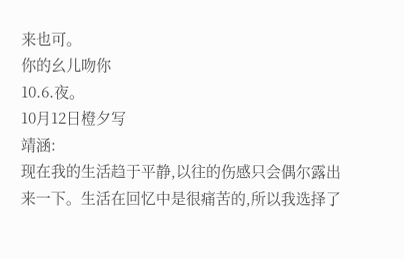来也可。
你的幺儿吻你
10.6.夜。
10月12日橙夕写
靖涵:
现在我的生活趋于平静,以往的伤感只会偶尔露出来一下。生活在回忆中是很痛苦的,所以我选择了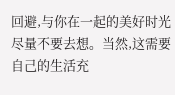回避,与你在一起的美好时光尽量不要去想。当然,这需要自己的生活充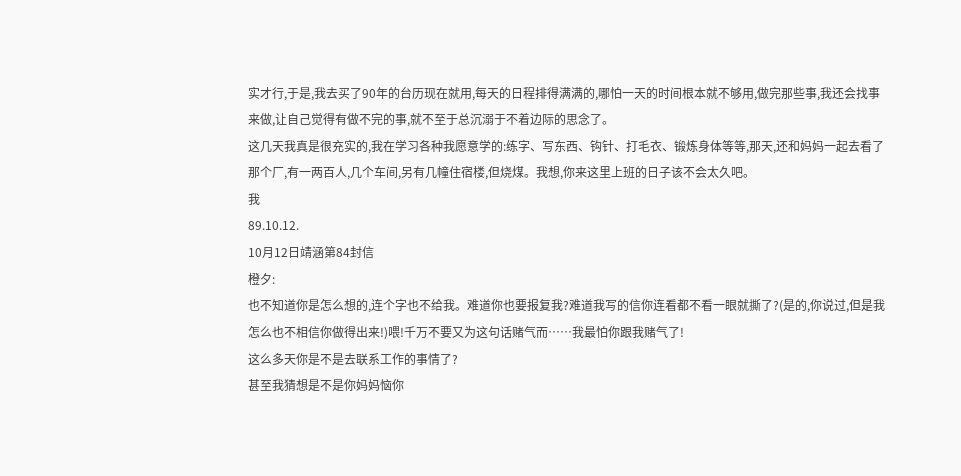实才行,于是,我去买了90年的台历现在就用,每天的日程排得满满的,哪怕一天的时间根本就不够用,做完那些事,我还会找事来做,让自己觉得有做不完的事,就不至于总沉溺于不着边际的思念了。
这几天我真是很充实的,我在学习各种我愿意学的:练字、写东西、钩针、打毛衣、锻炼身体等等,那天,还和妈妈一起去看了那个厂,有一两百人,几个车间,另有几幢住宿楼,但烧煤。我想,你来这里上班的日子该不会太久吧。
我
89.10.12.
10月12日靖涵第84封信
橙夕:
也不知道你是怎么想的,连个字也不给我。难道你也要报复我?难道我写的信你连看都不看一眼就撕了?(是的,你说过,但是我怎么也不相信你做得出来!)喂!千万不要又为这句话赌气而……我最怕你跟我赌气了!
这么多天你是不是去联系工作的事情了?
甚至我猜想是不是你妈妈恼你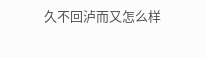久不回泸而又怎么样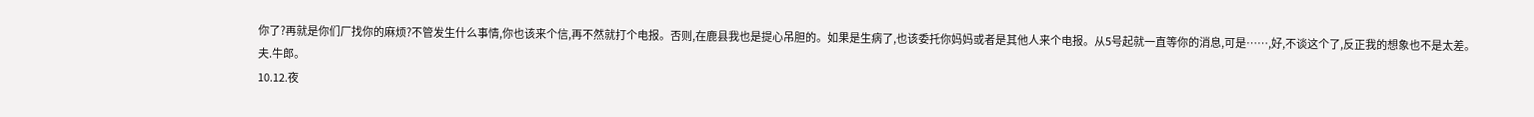你了?再就是你们厂找你的麻烦?不管发生什么事情,你也该来个信,再不然就打个电报。否则,在鹿县我也是提心吊胆的。如果是生病了,也该委托你妈妈或者是其他人来个电报。从5号起就一直等你的消息,可是……,好,不谈这个了,反正我的想象也不是太差。
夫.牛郎。
10.12.夜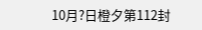10月?日橙夕第112封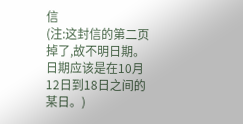信
(注:这封信的第二页掉了,故不明日期。日期应该是在10月12日到18日之间的某日。)